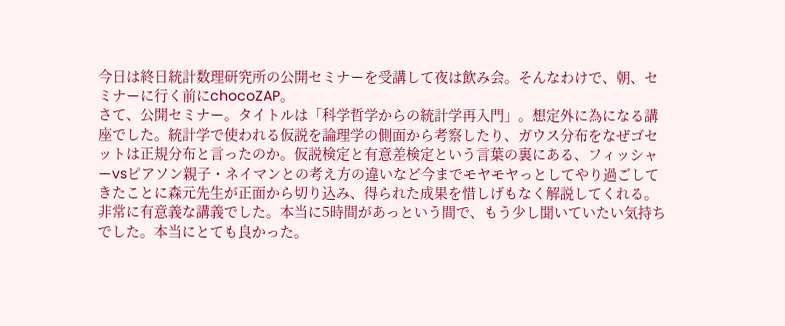今日は終日統計数理研究所の公開セミナーを受講して夜は飲み会。そんなわけで、朝、セミナーに行く前にchocoZAP。
さて、公開セミナー。タイトルは「科学哲学からの統計学再入門」。想定外に為になる講座でした。統計学で使われる仮説を論理学の側面から考察したり、ガウス分布をなぜゴセットは正規分布と言ったのか。仮説検定と有意差検定という言葉の裏にある、フィッシャーvsピアソン親子・ネイマンとの考え方の違いなど今までモヤモヤっとしてやり過ごしてきたことに森元先生が正面から切り込み、得られた成果を惜しげもなく解説してくれる。非常に有意義な講義でした。本当に5時間があっという間で、もう少し聞いていたい気持ちでした。本当にとても良かった。